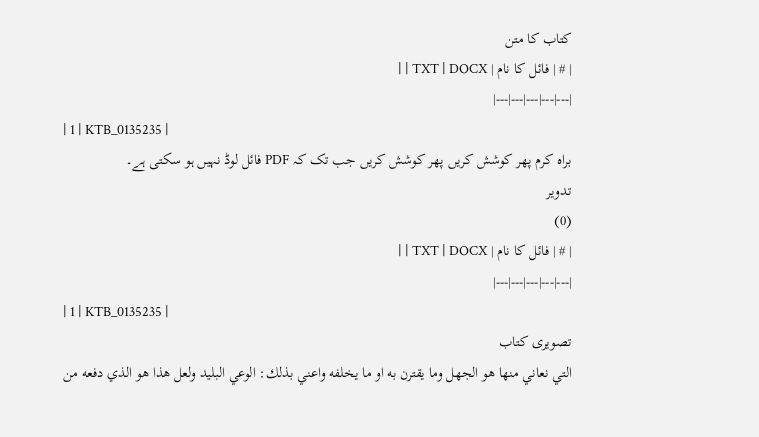کتاب کا متن
| # | فائل کا نام | TXT | DOCX | |
|---|---|---|---|---|
| 1 | KTB_0135235 |
براہ کرم پھر کوشش کریں پھر کوشش کریں جب تک کہ PDF فائل لوڈ نہیں ہو سکتی ہے۔
تدویر
(0)
| # | فائل کا نام | TXT | DOCX | |
|---|---|---|---|---|
| 1 | KTB_0135235 |
تصویری کتاب
التي نعاني منها هو الجهل وما يقترن به او ما يخلفه واعني بذلك: الوعي البليد ولعل هذا هو الذي دفعه من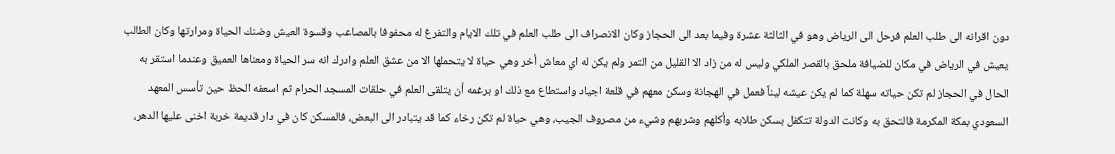دون اقرانه الى طلب العلم فرحل الى الرياض وهو في الثالثة عشرة وفيما بعد الى الحجاز وكان الانصراف الى طلب العلم في تلك الايام والتفرغ له محفوفا بالمصاعب وقسوة العيش وضنك الحياة ومرارتها وكان الطالب يعيش في الرياض في مكان للضيافة ملحق بالقصر الملكي وليس له من زاد الا القليل من التمر ولم يكن له اي معاش أخر وهي حياة لا يتحملها الا من عشق العلم وادرك انه سر الحياة ومعناها العميق وعندما استقر به الحال في الحجاز لم تكن حياته سهلة كما لم يكن عيشه ليناً فعمل في الهجانة وسكن معهم في قلعة اجياد واستطاع مع ذلك او برغمه أن يتلقى العلم في حلقات المسجد الحرام ثم اسعفه الحظ حين تأسس المعهد السعودي بمكة المكرمة فالتحق به وكانت الدولة تتكفل بسكن طلابه وأكلهم وشربهم وشيء من مصروف الجيب، وهي حياة لم تكن رخاء كما قد يتبادر الى البعض، فالمسكن كان في دار قديمة خربة اخنى عليها الدهر،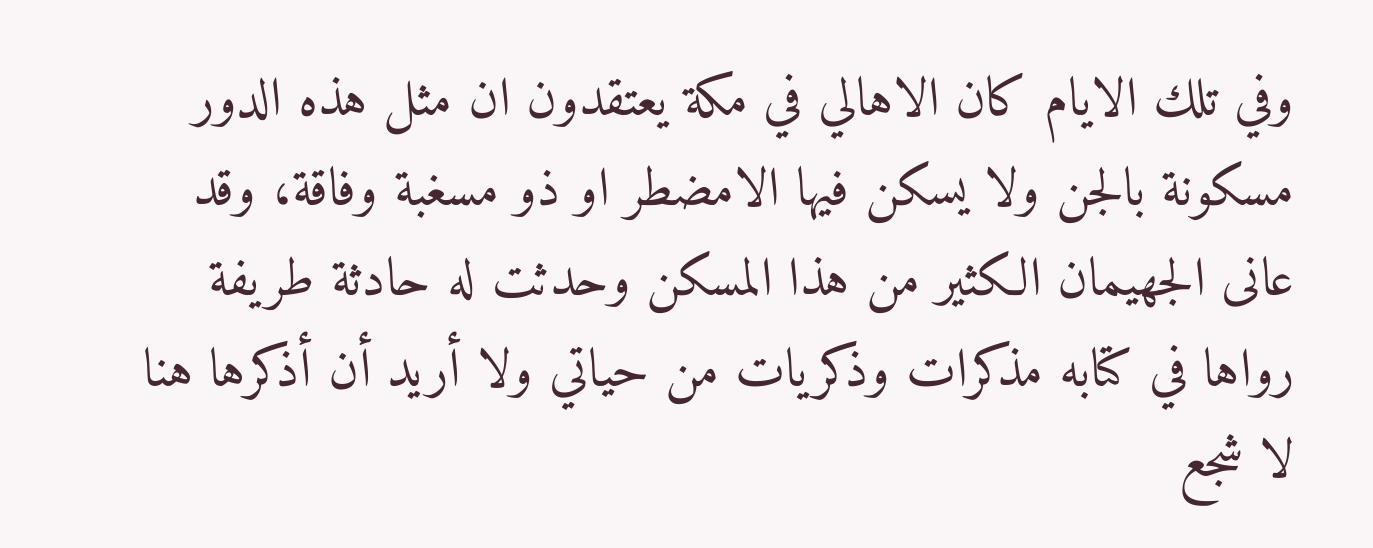وفي تلك الايام كان الاهالي في مكة يعتقدون ان مثل هذه الدور مسكونة بالجن ولا يسكن فيها الامضطر او ذو مسغبة وفاقة، وقد عانى الجهيمان الكثير من هذا المسكن وحدثت له حادثة طريفة رواها في كتابه مذكرات وذكريات من حياتي ولا أريد أن أذكرها هنا لا شجع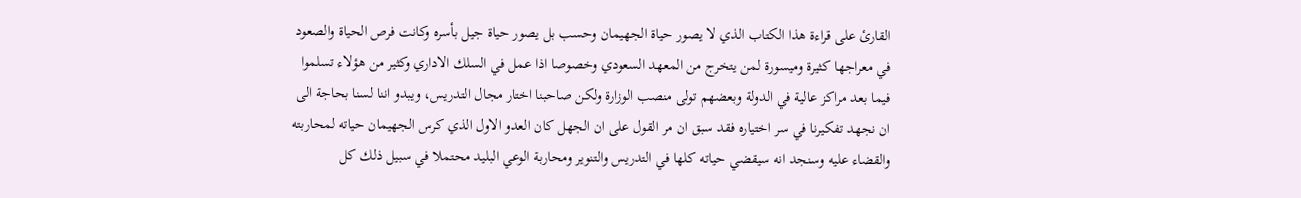القارئ على قراءة هذا الكتاب الذي لا يصور حياة الجهيمان وحسب بل يصور حياة جيل بأسره وكانت فرص الحياة والصعود في معراجها كثيرة وميسورة لمن يتخرج من المعهد السعودي وخصوصا اذا عمل في السلك الاداري وكثير من هؤلاء تسلموا فيما بعد مراكز عالية في الدولة وبعضهم تولى منصب الوزارة ولكن صاحبنا اختار مجال التدريس، ويبدو اننا لسنا بحاجة الى ان نجهد تفكيرنا في سر اختياره فقد سبق ان مر القول على ان الجهل كان العدو الاول الذي كرس الجهيمان حياته لمحاربته والقضاء عليه وسنجد انه سيقضي حياته كلها في التدريس والتنوير ومحاربة الوعي البليد محتملا في سبيل ذلك كل